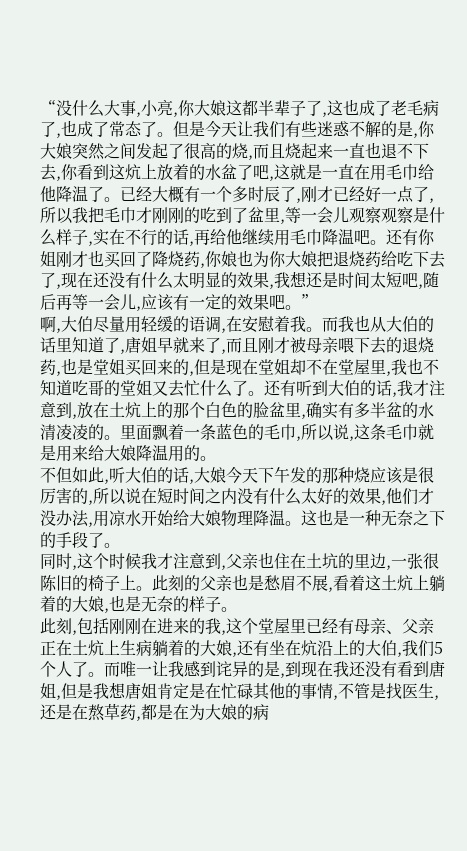“没什么大事,小亮,你大娘这都半辈子了,这也成了老毛病了,也成了常态了。但是今天让我们有些迷惑不解的是,你大娘突然之间发起了很高的烧,而且烧起来一直也退不下去,你看到这炕上放着的水盆了吧,这就是一直在用毛巾给他降温了。已经大概有一个多时辰了,刚才已经好一点了,所以我把毛巾才刚刚的吃到了盆里,等一会儿观察观察是什么样子,实在不行的话,再给他继续用毛巾降温吧。还有你姐刚才也买回了降烧药,你娘也为你大娘把退烧药给吃下去了,现在还没有什么太明显的效果,我想还是时间太短吧,随后再等一会儿,应该有一定的效果吧。”
啊,大伯尽量用轻缓的语调,在安慰着我。而我也从大伯的话里知道了,唐姐早就来了,而且刚才被母亲喂下去的退烧药,也是堂姐买回来的,但是现在堂姐却不在堂屋里,我也不知道吃哥的堂姐又去忙什么了。还有听到大伯的话,我才注意到,放在土炕上的那个白色的脸盆里,确实有多半盆的水清凌凌的。里面飘着一条蓝色的毛巾,所以说,这条毛巾就是用来给大娘降温用的。
不但如此,听大伯的话,大娘今天下午发的那种烧应该是很厉害的,所以说在短时间之内没有什么太好的效果,他们才没办法,用凉水开始给大娘物理降温。这也是一种无奈之下的手段了。
同时,这个时候我才注意到,父亲也住在土坑的里边,一张很陈旧的椅子上。此刻的父亲也是愁眉不展,看着这土炕上躺着的大娘,也是无奈的样子。
此刻,包括刚刚在进来的我,这个堂屋里已经有母亲、父亲正在土炕上生病躺着的大娘,还有坐在炕沿上的大伯,我们5个人了。而唯一让我感到诧异的是,到现在我还没有看到唐姐,但是我想唐姐肯定是在忙碌其他的事情,不管是找医生,还是在熬草药,都是在为大娘的病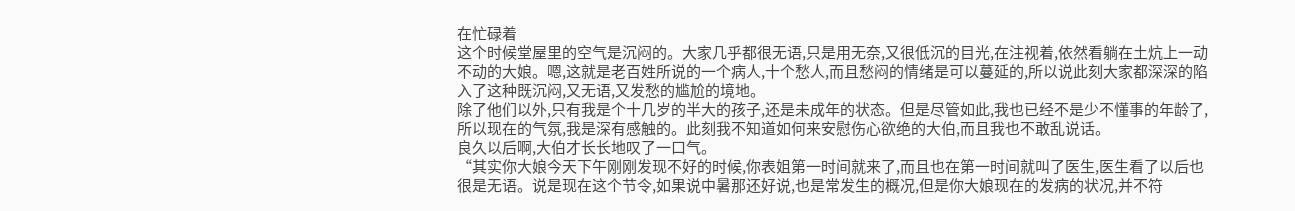在忙碌着
这个时候堂屋里的空气是沉闷的。大家几乎都很无语,只是用无奈,又很低沉的目光,在注视着,依然看躺在土炕上一动不动的大娘。嗯,这就是老百姓所说的一个病人,十个愁人,而且愁闷的情绪是可以蔓延的,所以说此刻大家都深深的陷入了这种既沉闷,又无语,又发愁的尴尬的境地。
除了他们以外,只有我是个十几岁的半大的孩子,还是未成年的状态。但是尽管如此,我也已经不是少不懂事的年龄了,所以现在的气氛,我是深有感触的。此刻我不知道如何来安慰伤心欲绝的大伯,而且我也不敢乱说话。
良久以后啊,大伯才长长地叹了一口气。
“其实你大娘今天下午刚刚发现不好的时候,你表姐第一时间就来了,而且也在第一时间就叫了医生,医生看了以后也很是无语。说是现在这个节令,如果说中暑那还好说,也是常发生的概况,但是你大娘现在的发病的状况,并不符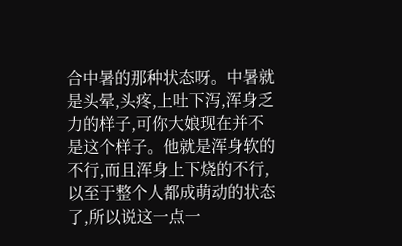合中暑的那种状态呀。中暑就是头晕,头疼,上吐下泻,浑身乏力的样子,可你大娘现在并不是这个样子。他就是浑身软的不行,而且浑身上下烧的不行,以至于整个人都成萌动的状态了,所以说这一点一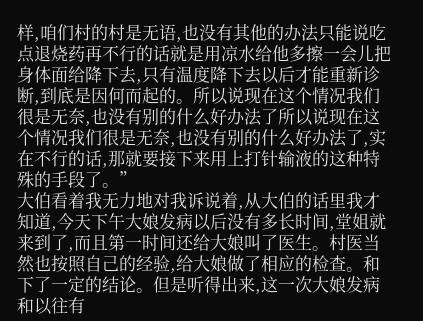样,咱们村的村是无语,也没有其他的办法只能说吃点退烧药再不行的话就是用凉水给他多擦一会儿把身体面给降下去,只有温度降下去以后才能重新诊断,到底是因何而起的。所以说现在这个情况我们很是无奈,也没有别的什么好办法了所以说现在这个情况我们很是无奈,也没有别的什么好办法了,实在不行的话,那就要接下来用上打针输液的这种特殊的手段了。”
大伯看着我无力地对我诉说着,从大伯的话里我才知道,今天下午大娘发病以后没有多长时间,堂姐就来到了,而且第一时间还给大娘叫了医生。村医当然也按照自己的经验,给大娘做了相应的检查。和下了一定的结论。但是听得出来,这一次大娘发病和以往有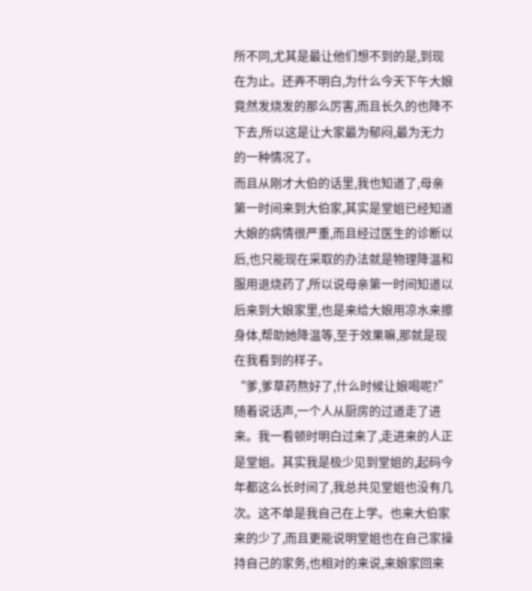所不同,尤其是最让他们想不到的是,到现在为止。还弄不明白,为什么今天下午大娘竟然发烧发的那么厉害,而且长久的也降不下去,所以这是让大家最为郁闷,最为无力的一种情况了。
而且从刚才大伯的话里,我也知道了,母亲第一时间来到大伯家,其实是堂姐已经知道大娘的病情很严重,而且经过医生的诊断以后,也只能现在采取的办法就是物理降温和服用退烧药了,所以说母亲第一时间知道以后来到大娘家里,也是来给大娘用凉水来擦身体,帮助她降温等,至于效果嘛,那就是现在我看到的样子。
“爹,爹草药熬好了,什么时候让娘喝呢?”
随着说话声,一个人从厨房的过道走了进来。我一看顿时明白过来了,走进来的人正是堂姐。其实我是极少见到堂姐的,起码今年都这么长时间了,我总共见堂姐也没有几次。这不单是我自己在上学。也来大伯家来的少了,而且更能说明堂姐也在自己家操持自己的家务,也相对的来说,来娘家回来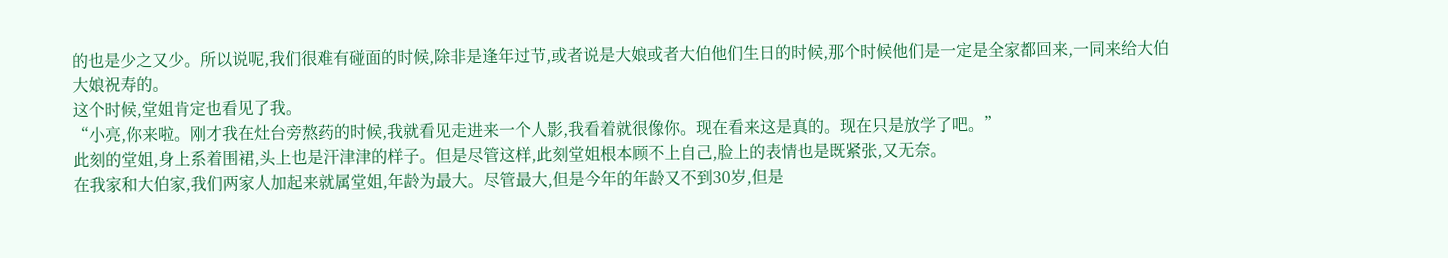的也是少之又少。所以说呢,我们很难有碰面的时候,除非是逢年过节,或者说是大娘或者大伯他们生日的时候,那个时候他们是一定是全家都回来,一同来给大伯大娘祝寿的。
这个时候,堂姐肯定也看见了我。
“小亮,你来啦。刚才我在灶台旁熬药的时候,我就看见走进来一个人影,我看着就很像你。现在看来这是真的。现在只是放学了吧。”
此刻的堂姐,身上系着围裙,头上也是汗津津的样子。但是尽管这样,此刻堂姐根本顾不上自己,脸上的表情也是既紧张,又无奈。
在我家和大伯家,我们两家人加起来就属堂姐,年龄为最大。尽管最大,但是今年的年龄又不到30岁,但是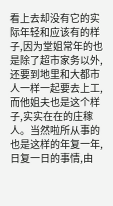看上去却没有它的实际年轻和应该有的样子,因为堂姐常年的也是除了超市家务以外,还要到地里和大都市人一样一起要去上工,而他姐夫也是这个样子,实实在在的庄稼人。当然啦所从事的也是这样的年复一年,日复一日的事情,由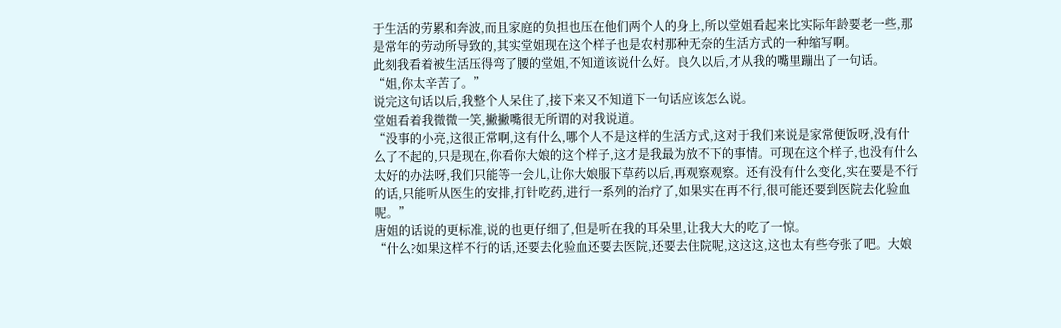于生活的劳累和奔波,而且家庭的负担也压在他们两个人的身上,所以堂姐看起来比实际年龄要老一些,那是常年的劳动所导致的,其实堂姐现在这个样子也是农村那种无奈的生活方式的一种缩写啊。
此刻我看着被生活压得弯了腰的堂姐,不知道该说什么好。良久以后,才从我的嘴里蹦出了一句话。
“姐,你太辛苦了。”
说完这句话以后,我整个人呆住了,接下来又不知道下一句话应该怎么说。
堂姐看着我微微一笑,撇撇嘴很无所谓的对我说道。
“没事的小亮,这很正常啊,这有什么,哪个人不是这样的生活方式,这对于我们来说是家常便饭呀,没有什么了不起的,只是现在,你看你大娘的这个样子,这才是我最为放不下的事情。可现在这个样子,也没有什么太好的办法呀,我们只能等一会儿,让你大娘服下草药以后,再观察观察。还有没有什么变化,实在要是不行的话,只能听从医生的安排,打针吃药,进行一系列的治疗了,如果实在再不行,很可能还要到医院去化验血呢。”
唐姐的话说的更标准,说的也更仔细了,但是听在我的耳朵里,让我大大的吃了一惊。
“什么?如果这样不行的话,还要去化验血还要去医院,还要去住院呢,这这这,这也太有些夸张了吧。大娘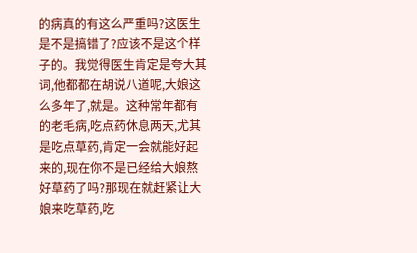的病真的有这么严重吗?这医生是不是搞错了?应该不是这个样子的。我觉得医生肯定是夸大其词,他都都在胡说八道呢,大娘这么多年了,就是。这种常年都有的老毛病,吃点药休息两天,尤其是吃点草药,肯定一会就能好起来的,现在你不是已经给大娘熬好草药了吗?那现在就赶紧让大娘来吃草药,吃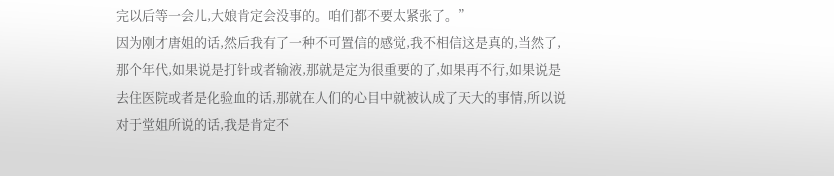完以后等一会儿,大娘肯定会没事的。咱们都不要太紧张了。”
因为刚才唐姐的话,然后我有了一种不可置信的感觉,我不相信这是真的,当然了,那个年代,如果说是打针或者输液,那就是定为很重要的了,如果再不行,如果说是去住医院或者是化验血的话,那就在人们的心目中就被认成了天大的事情,所以说对于堂姐所说的话,我是肯定不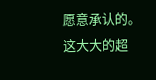愿意承认的。这大大的超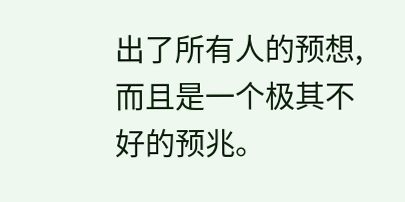出了所有人的预想,而且是一个极其不好的预兆。